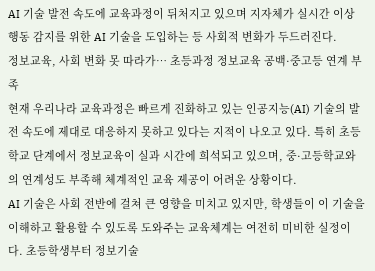AI 기술 발전 속도에 교육과정이 뒤처지고 있으며 지자체가 실시간 이상행동 감지를 위한 AI 기술을 도입하는 등 사회적 변화가 두드러진다.
정보교육, 사회 변화 못 따라가… 초등과정 정보교육 공백·중고등 연계 부족
현재 우리나라 교육과정은 빠르게 진화하고 있는 인공지능(AI) 기술의 발전 속도에 제대로 대응하지 못하고 있다는 지적이 나오고 있다. 특히 초등학교 단계에서 정보교육이 실과 시간에 희석되고 있으며, 중·고등학교와의 연계성도 부족해 체계적인 교육 제공이 어려운 상황이다.
AI 기술은 사회 전반에 걸쳐 큰 영향을 미치고 있지만, 학생들이 이 기술을 이해하고 활용할 수 있도록 도와주는 교육체계는 여전히 미비한 실정이다. 초등학생부터 정보기술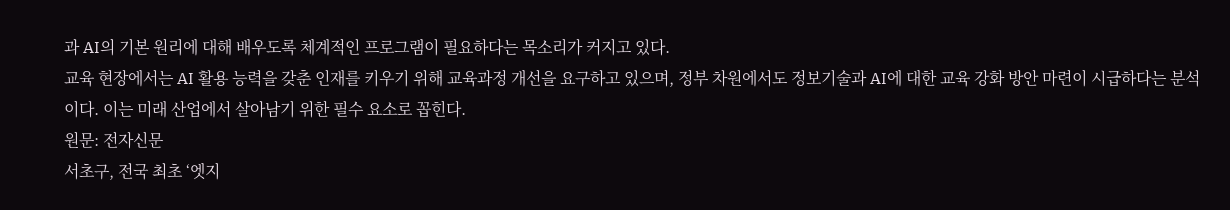과 AI의 기본 원리에 대해 배우도록 체계적인 프로그램이 필요하다는 목소리가 커지고 있다.
교육 현장에서는 AI 활용 능력을 갖춘 인재를 키우기 위해 교육과정 개선을 요구하고 있으며, 정부 차원에서도 정보기술과 AI에 대한 교육 강화 방안 마련이 시급하다는 분석이다. 이는 미래 산업에서 살아남기 위한 필수 요소로 꼽힌다.
원문: 전자신문
서초구, 전국 최초 ‘엣지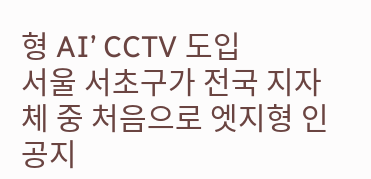형 AI’ CCTV 도입
서울 서초구가 전국 지자체 중 처음으로 엣지형 인공지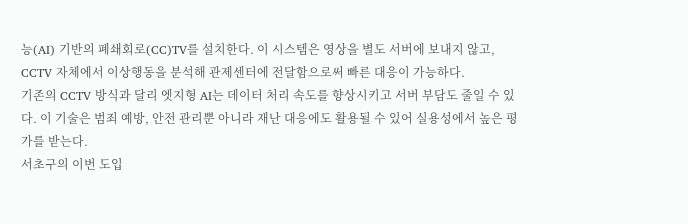능(AI) 기반의 폐쇄회로(CC)TV를 설치한다. 이 시스템은 영상을 별도 서버에 보내지 않고, CCTV 자체에서 이상행동을 분석해 관제센터에 전달함으로써 빠른 대응이 가능하다.
기존의 CCTV 방식과 달리 엣지형 AI는 데이터 처리 속도를 향상시키고 서버 부담도 줄일 수 있다. 이 기술은 범죄 예방, 안전 관리뿐 아니라 재난 대응에도 활용될 수 있어 실용성에서 높은 평가를 받는다.
서초구의 이번 도입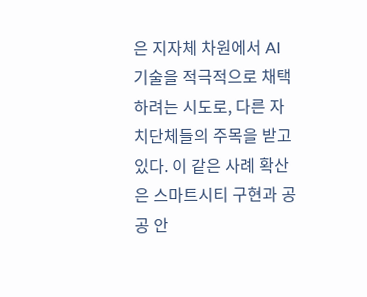은 지자체 차원에서 AI 기술을 적극적으로 채택하려는 시도로, 다른 자치단체들의 주목을 받고 있다. 이 같은 사례 확산은 스마트시티 구현과 공공 안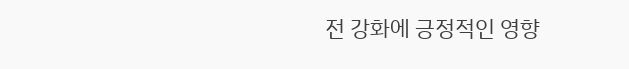전 강화에 긍정적인 영향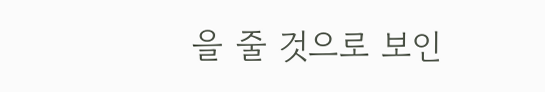을 줄 것으로 보인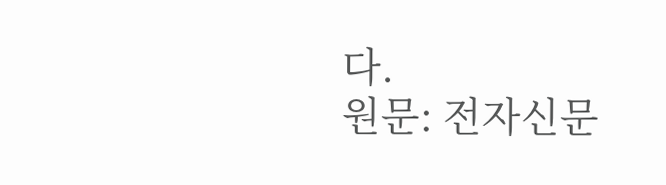다.
원문: 전자신문